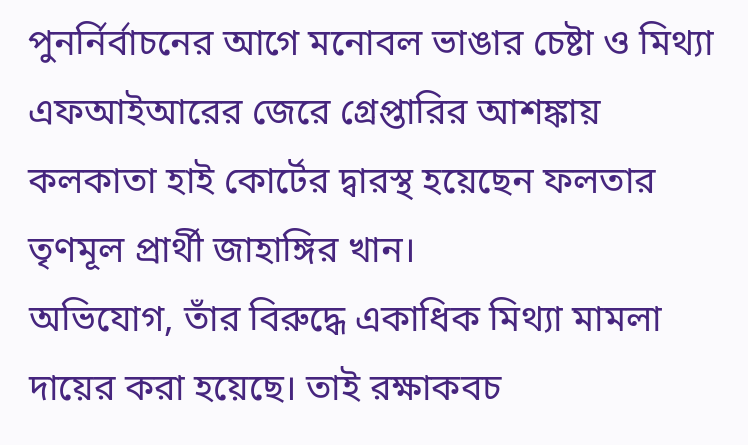পুনর্নির্বাচনের আগে মনোবল ভাঙার চেষ্টা ও মিথ্যা এফআইআরের জেরে গ্রেপ্তারির আশঙ্কায় কলকাতা হাই কোর্টের দ্বারস্থ হয়েছেন ফলতার তৃণমূল প্রার্থী জাহাঙ্গির খান।
অভিযোগ, তাঁর বিরুদ্ধে একাধিক মিথ্যা মামলা দায়ের করা হয়েছে। তাই রক্ষাকবচ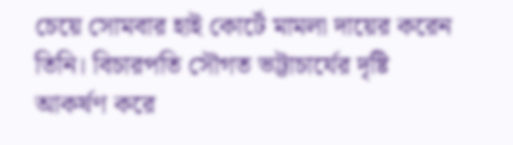চেয়ে সোমবার হাই কোর্টে মামলা দায়ের করেন তিনি। বিচারপতি সৌগত ভট্টাচার্যের দৃষ্টি আকর্ষণ করে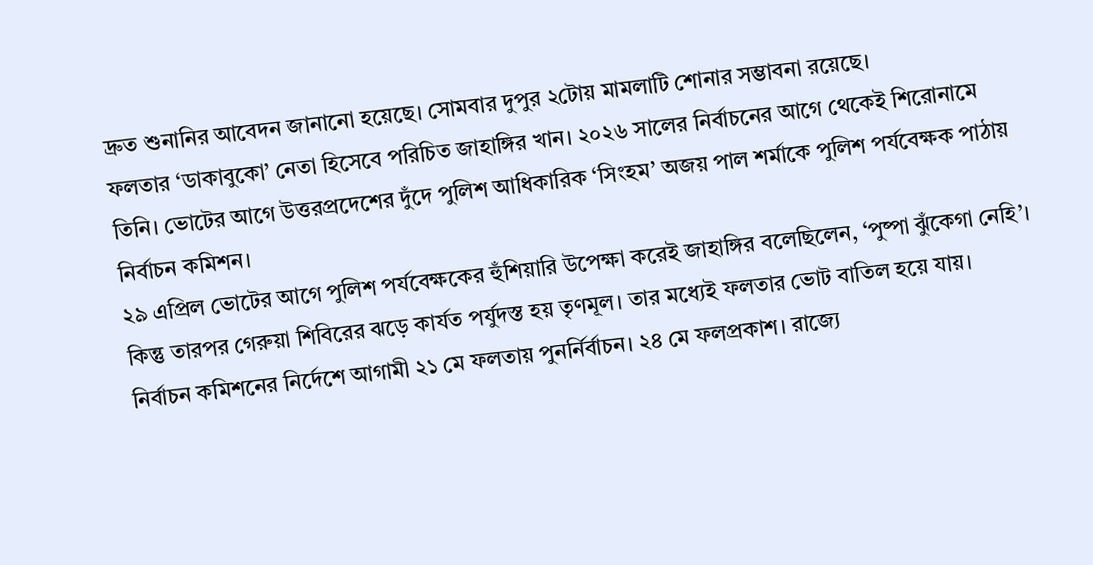দ্রুত শুনানির আবেদন জানানো হয়েছে। সোমবার দুপুর ২টোয় মামলাটি শোনার সম্ভাবনা রয়েছে।
ফলতার ‘ডাকাবুকো’ নেতা হিসেবে পরিচিত জাহাঙ্গির খান। ২০২৬ সালের নির্বাচনের আগে থেকেই শিরোনামে তিনি। ভোটের আগে উত্তরপ্রদেশের দুঁদে পুলিশ আধিকারিক ‘সিংহম’ অজয় পাল শর্মাকে পুলিশ পর্যবেক্ষক পাঠায় নির্বাচন কমিশন।
২৯ এপ্রিল ভোটের আগে পুলিশ পর্যবেক্ষকের হুঁশিয়ারি উপেক্ষা করেই জাহাঙ্গির বলেছিলেন, ‘পুষ্পা ঝুঁকেগা নেহি’। কিন্তু তারপর গেরুয়া শিবিরের ঝড়ে কার্যত পর্যুদস্ত হয় তৃণমূল। তার মধ্যেই ফলতার ভোট বাতিল হয়ে যায়।
নির্বাচন কমিশনের নির্দেশে আগামী ২১ মে ফলতায় পুনর্নির্বাচন। ২৪ মে ফলপ্রকাশ। রাজ্যে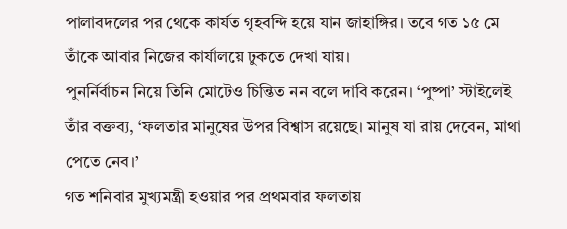পালাবদলের পর থেকে কার্যত গৃহবন্দি হয়ে যান জাহাঙ্গির। তবে গত ১৫ মে তাঁকে আবার নিজের কার্যালয়ে ঢুকতে দেখা যায়।
পুনর্নির্বাচন নিয়ে তিনি মোটেও চিন্তিত নন বলে দাবি করেন। ‘পুষ্পা’ স্টাইলেই তাঁর বক্তব্য, ‘ফলতার মানুষের উপর বিশ্বাস রয়েছে। মানুষ যা রায় দেবেন, মাথা পেতে নেব।’
গত শনিবার মুখ্যমন্ত্রী হওয়ার পর প্রথমবার ফলতায়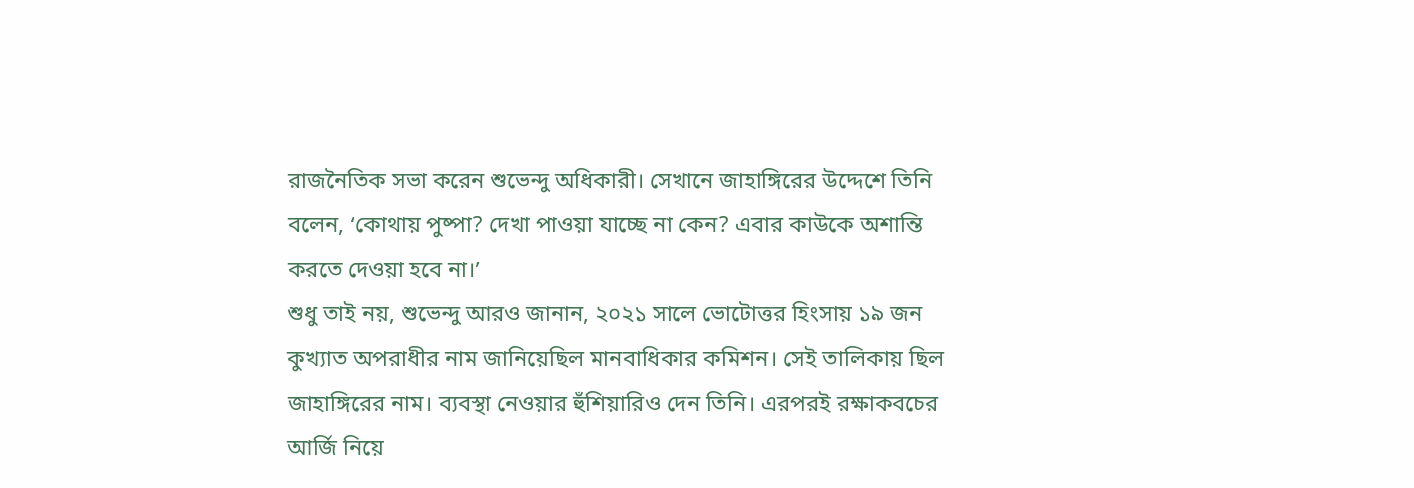রাজনৈতিক সভা করেন শুভেন্দু অধিকারী। সেখানে জাহাঙ্গিরের উদ্দেশে তিনি বলেন, ‘কোথায় পুষ্পা? দেখা পাওয়া যাচ্ছে না কেন? এবার কাউকে অশান্তি করতে দেওয়া হবে না।’
শুধু তাই নয়, শুভেন্দু আরও জানান, ২০২১ সালে ভোটোত্তর হিংসায় ১৯ জন কুখ্যাত অপরাধীর নাম জানিয়েছিল মানবাধিকার কমিশন। সেই তালিকায় ছিল জাহাঙ্গিরের নাম। ব্যবস্থা নেওয়ার হুঁশিয়ারিও দেন তিনি। এরপরই রক্ষাকবচের আর্জি নিয়ে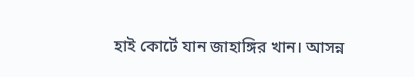হাই কোর্টে যান জাহাঙ্গির খান। আসন্ন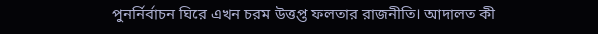পুনর্নির্বাচন ঘিরে এখন চরম উত্তপ্ত ফলতার রাজনীতি। আদালত কী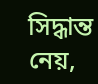সিদ্ধান্ত নেয়,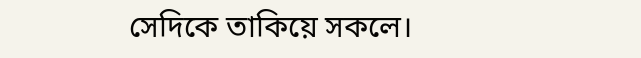সেদিকে তাকিয়ে সকলে।